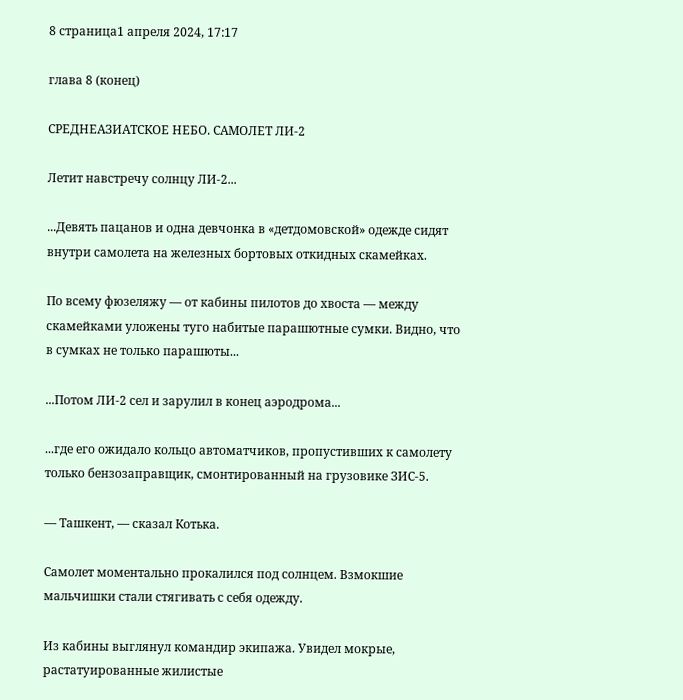8 страница1 апреля 2024, 17:17

глава 8 (конец)

СРЕДНЕАЗИАТСКОЕ НЕБО. САМОЛЕТ ЛИ-2

Летит навстречу солнцу ЛИ-2...

...Девять пацанов и одна девчонка в «детдомовской» одежде сидят внутри самолета на железных бортовых откидных скамейках.

По всему фюзеляжу — от кабины пилотов до хвоста — между скамейками уложены туго набитые парашютные сумки. Видно, что в сумках не только парашюты...

...Потом ЛИ-2 сел и зарулил в конец аэродрома...

...где его ожидало кольцо автоматчиков, пропустивших к самолету только бензозаправщик, смонтированный на грузовике ЗИС-5.

— Ташкент, — сказал Котька.

Самолет моментально прокалился под солнцем. Взмокшие мальчишки стали стягивать с себя одежду.

Из кабины выглянул командир экипажа. Увидел мокрые, растатуированные жилистые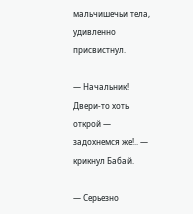мальчишечьи тела, удивленно присвистнул.

— Начальник! Двери-то хоть открой — задохнемся же!.. — крикнул Бабай.

— Серьезно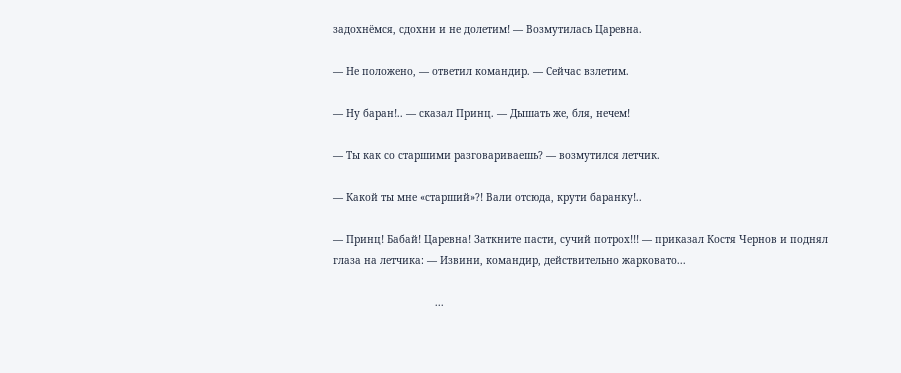задохнёмся, сдохни и не долетим! — Возмутилась Царевна.

— Не положено, — ответил командир. — Сейчас взлетим.

— Ну баран!.. — сказал Принц. — Дышать же, бля, нечем!

— Ты как со старшими разговариваешь? — возмутился летчик.

— Какой ты мне «старший»?! Вали отсюда, крути баранку!..

— Принц! Бабай! Царевна! Заткните пасти, сучий потрох!!! — приказал Костя Чернов и поднял глаза на летчика: — Извини, командир, действительно жарковато...

                                  ...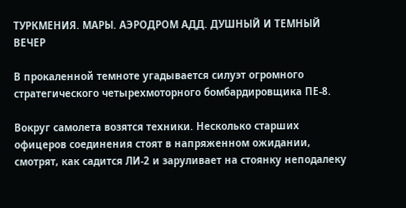ТУРКМЕНИЯ. МАРЫ. АЭРОДРОМ АДД. ДУШНЫЙ И ТЕМНЫЙ ВЕЧЕР

В прокаленной темноте угадывается силуэт огромного стратегического четырехмоторного бомбардировщика ПЕ-8.

Вокруг самолета возятся техники. Несколько старших офицеров соединения стоят в напряженном ожидании, смотрят, как садится ЛИ-2 и заруливает на стоянку неподалеку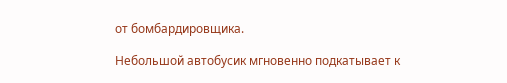от бомбардировщика.

Небольшой автобусик мгновенно подкатывает к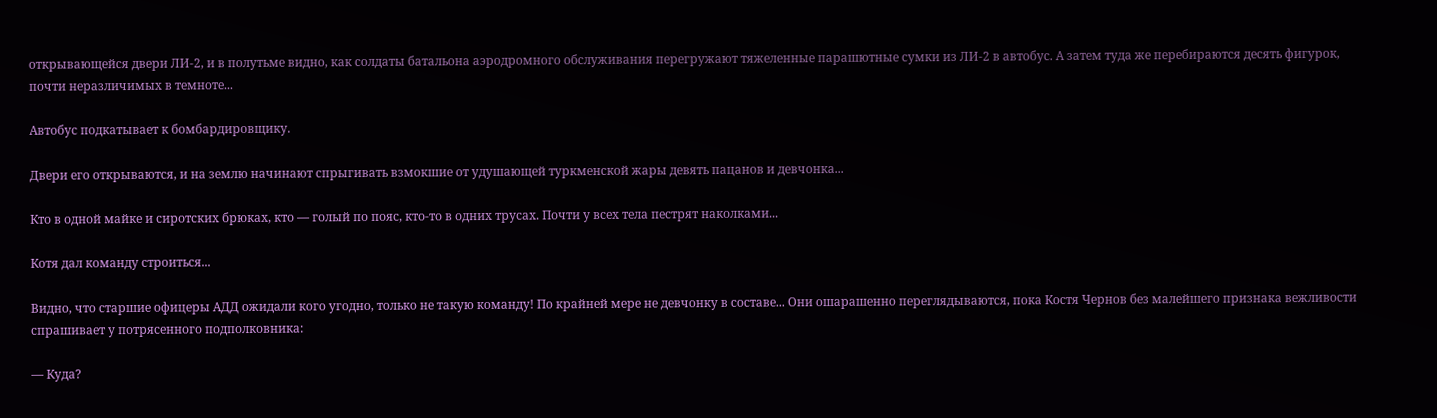открывающейся двери ЛИ-2, и в полутьме видно, как солдаты батальона аэродромного обслуживания перегружают тяжеленные парашютные сумки из ЛИ-2 в автобус. А затем туда же перебираются десять фигурок, почти неразличимых в темноте...

Автобус подкатывает к бомбардировщику.

Двери его открываются, и на землю начинают спрыгивать взмокшие от удушающей туркменской жары девять пацанов и девчонка...

Кто в одной майке и сиротских брюках, кто — голый по пояс, кто-то в одних трусах. Почти у всех тела пестрят наколками...

Котя дал команду строиться...

Видно, что старшие офицеры АДД ожидали кого угодно, только не такую команду! По крайней мере не девчонку в составе... Они ошарашенно переглядываются, пока Костя Чернов без малейшего признака вежливости спрашивает у потрясенного подполковника:

— Куда?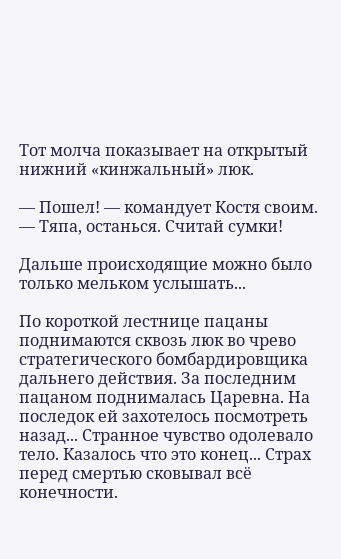Тот молча показывает на открытый нижний «кинжальный» люк.

— Пошел! — командует Костя своим. — Тяпа, останься. Считай сумки!

Дальше происходящие можно было только мельком услышать...

По короткой лестнице пацаны поднимаются сквозь люк во чрево стратегического бомбардировщика дальнего действия. За последним пацаном поднималась Царевна. На последок ей захотелось посмотреть назад... Странное чувство одолевало тело. Казалось что это конец... Страх перед смертью сковывал всё конечности.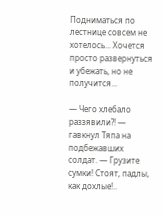Подниматься по лестнице совсем не хотелось... Хочется просто развернуться и убежать, но не получится...

— Чего хлебало раззявили?! — гавкнул Тяпа на подбежавших солдат. — Грузите сумки! Стоят, падлы, как дохлые!..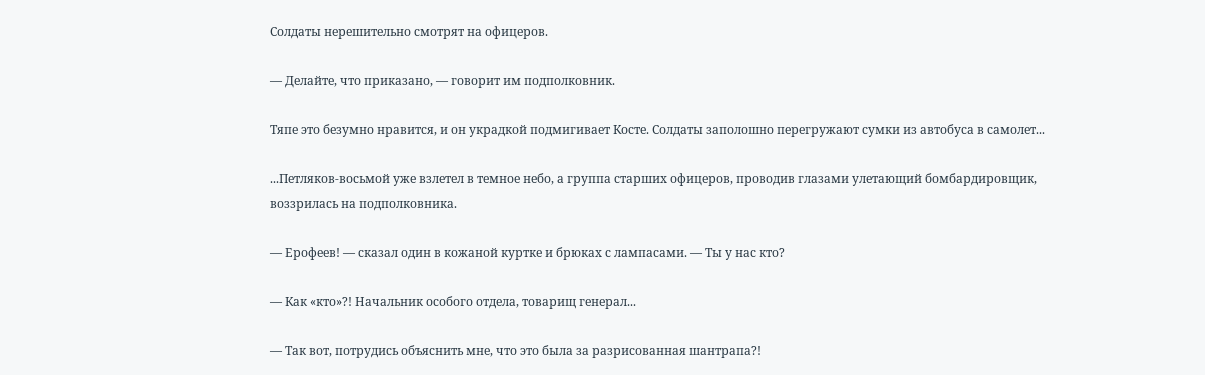Солдаты нерешительно смотрят на офицеров.

— Делайте, что приказано, — говорит им подполковник.

Тяпе это безумно нравится, и он украдкой подмигивает Косте. Солдаты заполошно перегружают сумки из автобуса в самолет...

...Петляков-восьмой уже взлетел в темное небо, а группа старших офицеров, проводив глазами улетающий бомбардировщик, воззрилась на подполковника.

— Ерофеев! — сказал один в кожаной куртке и брюках с лампасами. — Ты у нас кто?

— Как «кто»?! Начальник особого отдела, товарищ генерал...

— Так вот, потрудись объяснить мне, что это была за разрисованная шантрапа?!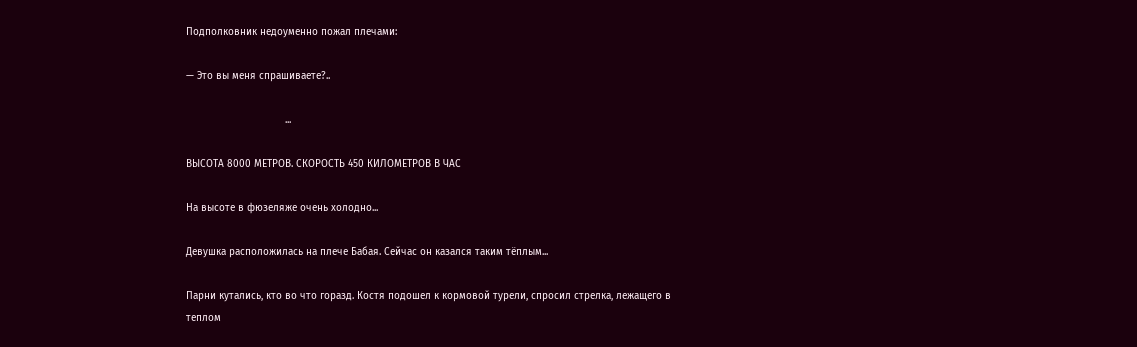Подполковник недоуменно пожал плечами:

— Это вы меня спрашиваете?..

                                 ...

ВЫСОТА 8000 МЕТРОВ. СКОРОСТЬ 450 КИЛОМЕТРОВ В ЧАС

На высоте в фюзеляже очень холодно...

Девушка расположилась на плече Бабая. Сейчас он казался таким тёплым...

Парни кутались, кто во что горазд. Костя подошел к кормовой турели, спросил стрелка, лежащего в теплом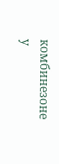комбинезоне у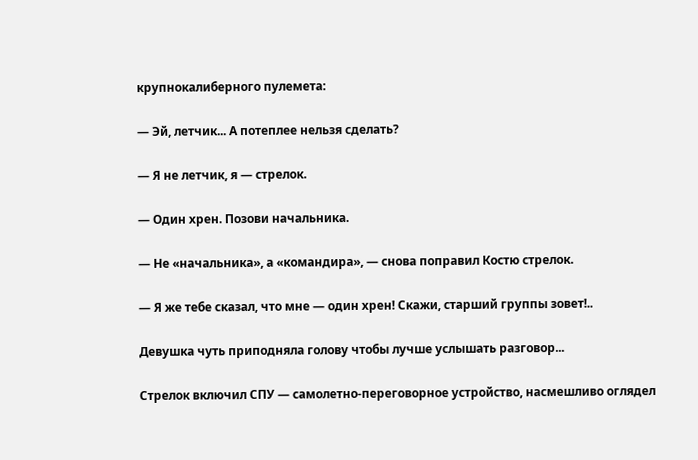крупнокалиберного пулемета:

— Эй, летчик... А потеплее нельзя сделать?

— Я не летчик, я — стрелок.

— Один хрен. Позови начальника.

— Не «начальника», а «командира», — снова поправил Костю стрелок.

— Я же тебе сказал, что мне — один хрен! Скажи, старший группы зовет!..

Девушка чуть приподняла голову чтобы лучше услышать разговор...

Стрелок включил СПУ — самолетно-переговорное устройство, насмешливо оглядел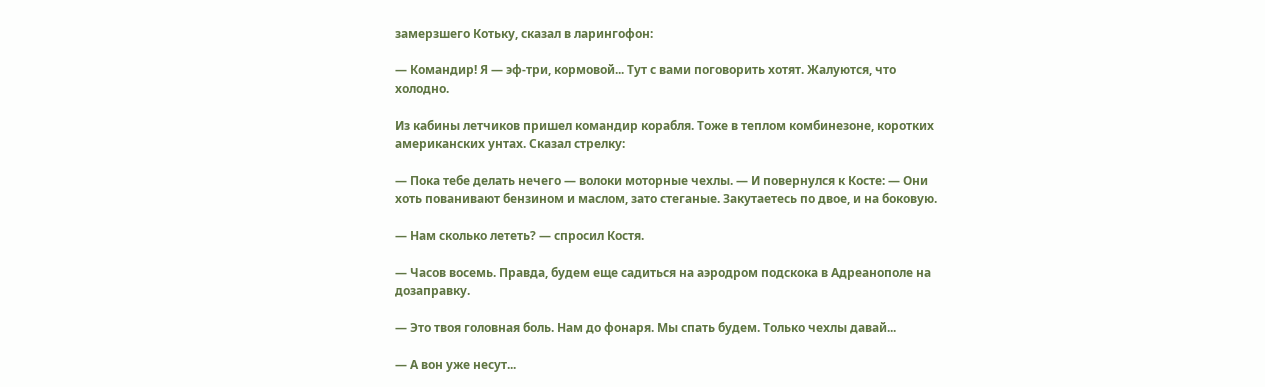замерзшего Котьку, сказал в ларингофон:

— Командир! Я — эф-три, кормовой... Тут с вами поговорить хотят. Жалуются, что холодно.

Из кабины летчиков пришел командир корабля. Тоже в теплом комбинезоне, коротких американских унтах. Сказал стрелку:

— Пока тебе делать нечего — волоки моторные чехлы. — И повернулся к Косте: — Они хоть пованивают бензином и маслом, зато стеганые. Закутаетесь по двое, и на боковую.

— Нам сколько лететь? — спросил Костя.

— Часов восемь. Правда, будем еще садиться на аэродром подскока в Адреанополе на дозаправку.

— Это твоя головная боль. Нам до фонаря. Мы спать будем. Только чехлы давай...

— А вон уже несут...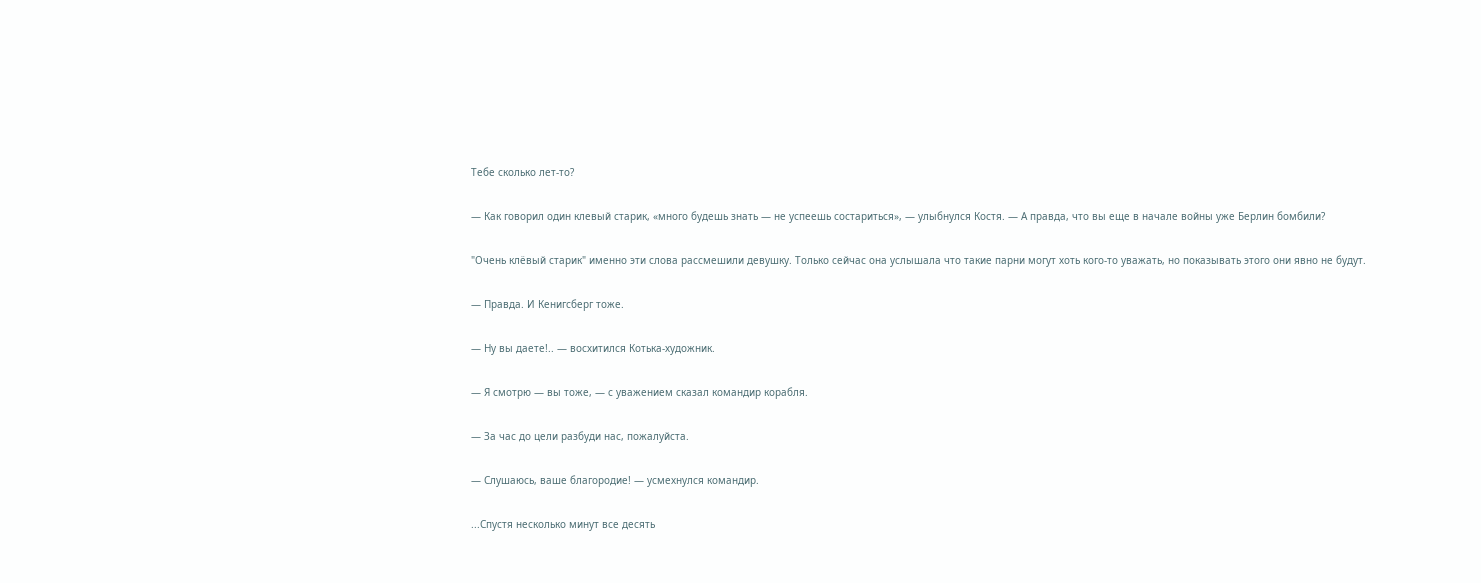Тебе сколько лет-то?

— Как говорил один клевый старик, «много будешь знать — не успеешь состариться», — улыбнулся Костя. — А правда, что вы еще в начале войны уже Берлин бомбили?

"Очень клёвый старик" именно эти слова рассмешили девушку. Только сейчас она услышала что такие парни могут хоть кого-то уважать, но показывать этого они явно не будут.

— Правда. И Кенигсберг тоже.

— Ну вы даете!.. — восхитился Котька-художник.

— Я смотрю — вы тоже, — с уважением сказал командир корабля.

— За час до цели разбуди нас, пожалуйста.

— Слушаюсь, ваше благородие! — усмехнулся командир.

...Спустя несколько минут все десять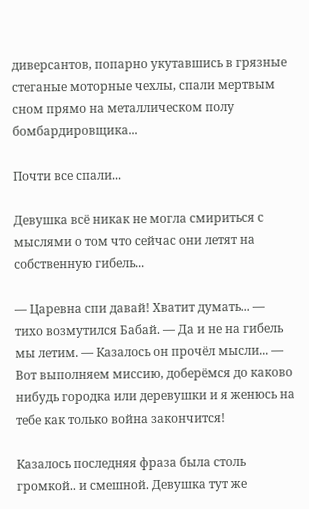диверсантов, попарно укутавшись в грязные стеганые моторные чехлы, спали мертвым сном прямо на металлическом полу бомбардировщика...

Почти все спали...

Девушка всё никак не могла смириться с мыслями о том что сейчас они летят на собственную гибель...

— Царевна спи давай! Хватит думать... — тихо возмутился Бабай. — Да и не на гибель мы летим. — Казалось он прочёл мысли... — Вот выполняем миссию, доберёмся до каково нибудь городка или деревушки и я женюсь на тебе как только война закончится!

Казалось последняя фраза была столь громкой.. и смешной. Девушка тут же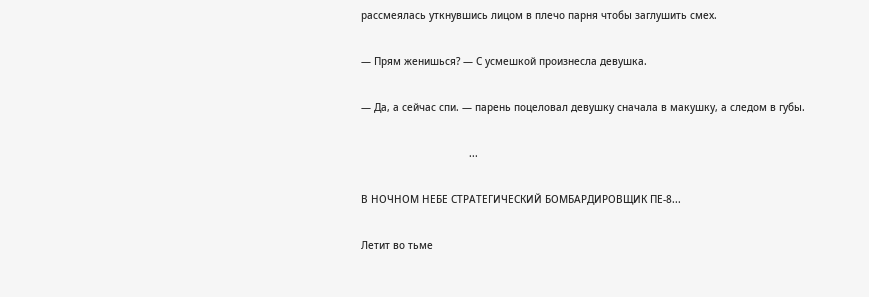рассмеялась уткнувшись лицом в плечо парня чтобы заглушить смех.

— Прям женишься? — С усмешкой произнесла девушка.

— Да, а сейчас спи. — парень поцеловал девушку сначала в макушку, а следом в губы.

                                    ...

В НОЧНОМ НЕБЕ СТРАТЕГИЧЕСКИЙ БОМБАРДИРОВЩИК ПЕ-8...

Летит во тьме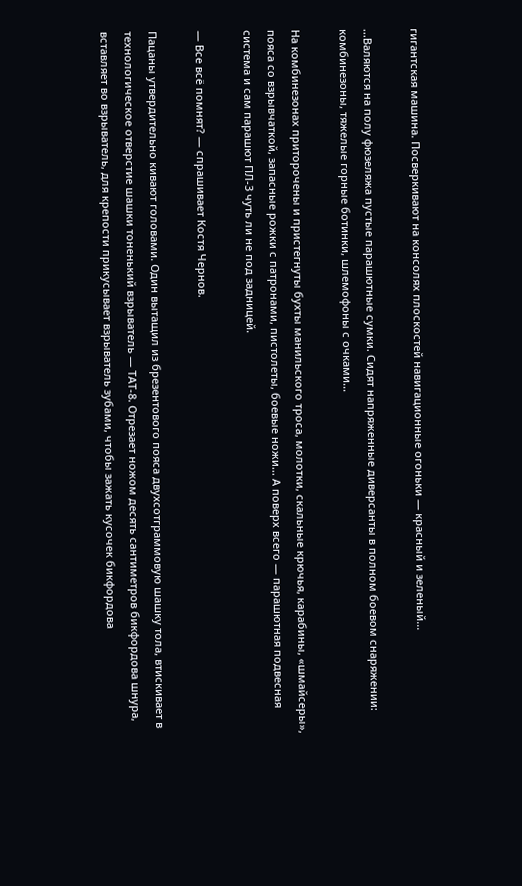гигантская машина. Посверкивают на консолях плоскостей навигационные огоньки — красный и зеленый...

...Валяются на полу фюзеляжа пустые парашютные сумки. Сидят напряженные диверсанты в полном боевом снаряжении: комбинезоны, тяжелые горные ботинки, шлемофоны с очками...

На комбинезонах приторочены и пристегнуты бухты манильского троса, молотки, скальные крючья, карабины, «шмайсеры», пояса со взрывчаткой, запасные рожки с патронами, пистолеты, боевые ножи... А поверх всего — парашютная подвесная система и сам парашют ПЛ-3 чуть ли не под задницей.

— Все всё помнят? — спрашивает Костя Чернов.

Пацаны утвердительно кивают головами. Один вытащил из брезентового пояса двухсотграммовую шашку тола, втискивает в технологическое отверстие шашки тоненький взрыватель — ТАТ-8. Отрезает ножом десять сантиметров бикфордова шнура, вставляет во взрыватель, для крепости прикусывает взрыватель зубами, чтобы зажать кусочек бикфордова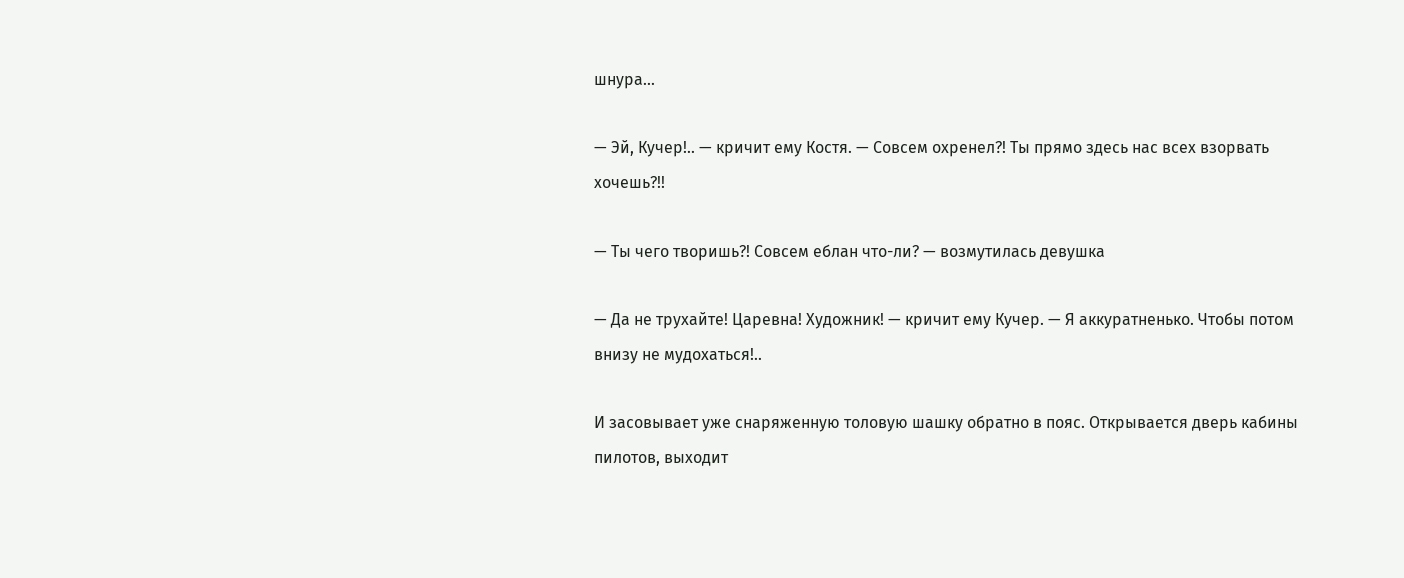шнура...

— Эй, Кучер!.. — кричит ему Костя. — Совсем охренел?! Ты прямо здесь нас всех взорвать хочешь?!!

— Ты чего творишь?! Совсем еблан что-ли? — возмутилась девушка

— Да не трухайте! Царевна! Художник! — кричит ему Кучер. — Я аккуратненько. Чтобы потом внизу не мудохаться!..

И засовывает уже снаряженную толовую шашку обратно в пояс. Открывается дверь кабины пилотов, выходит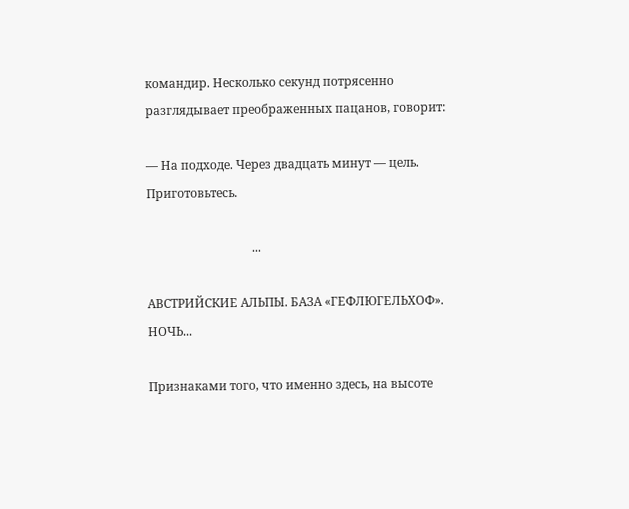командир. Несколько секунд потрясенно разглядывает преображенных пацанов, говорит:

— На подходе. Через двадцать минут — цель. Приготовьтесь.

                                   ...

АВСТРИЙСКИЕ АЛЬПЫ. БАЗА «ГЕФЛЮГЕЛЬХОФ». НОЧЬ...

Признаками того, что именно здесь, на высоте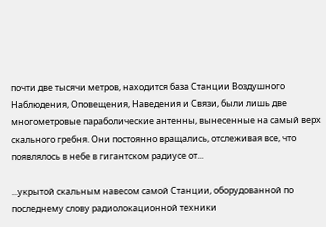почти две тысячи метров, находится база Станции Воздушного Наблюдения, Оповещения, Наведения и Связи, были лишь две многометровые параболические антенны, вынесенные на самый верх скального гребня. Они постоянно вращались, отслеживая все, что появлялось в небе в гигантском радиусе от...

...укрытой скальным навесом самой Станции, оборудованной по последнему слову радиолокационной техники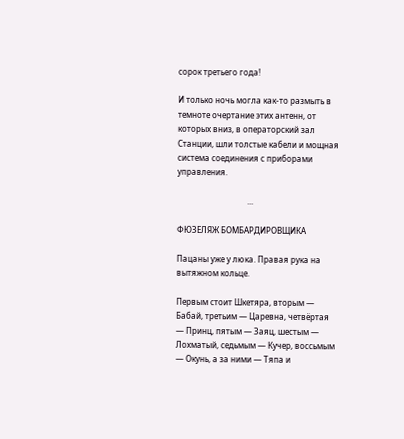сорок третьего года!

И только ночь могла как-то размыть в темноте очертание этих антенн, от которых вниз, в операторский зал Станции, шли толстые кабели и мощная система соединения с приборами управления.

                                   ...

ФЮЗЕЛЯЖ БОМБАРДИРОВЩИКА

Пацаны уже у люка. Правая рука на вытяжном кольце.

Первым стоит Шкетяра, вторым — Бабай, третьим — Царевна, четвёртая   — Принц, пятым — Заяц, шестым — Лохматый, седьмым — Кучер, воссьмым — Окунь, а за ними — Тяпа и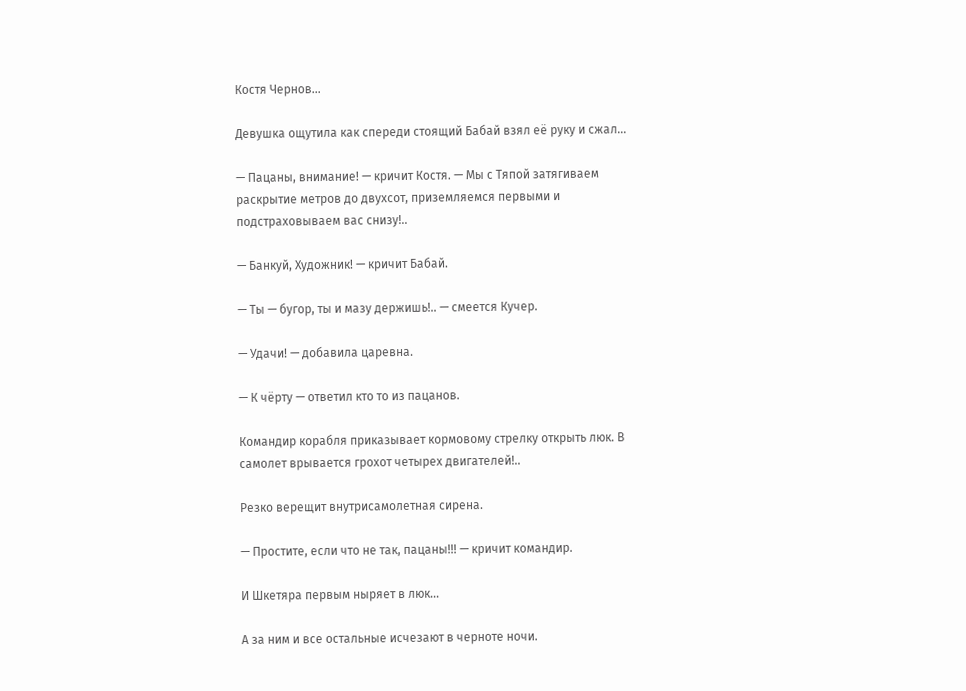Костя Чернов...

Девушка ощутила как спереди стоящий Бабай взял её руку и сжал...

— Пацаны, внимание! — кричит Костя. — Мы с Тяпой затягиваем раскрытие метров до двухсот, приземляемся первыми и подстраховываем вас снизу!..

— Банкуй, Художник! — кричит Бабай.

— Ты — бугор, ты и мазу держишь!.. — смеется Кучер.

— Удачи! — добавила царевна.

— К чёрту — ответил кто то из пацанов.

Командир корабля приказывает кормовому стрелку открыть люк. В самолет врывается грохот четырех двигателей!..

Резко верещит внутрисамолетная сирена.

— Простите, если что не так, пацаны!!! — кричит командир.

И Шкетяра первым ныряет в люк...

А за ним и все остальные исчезают в черноте ночи.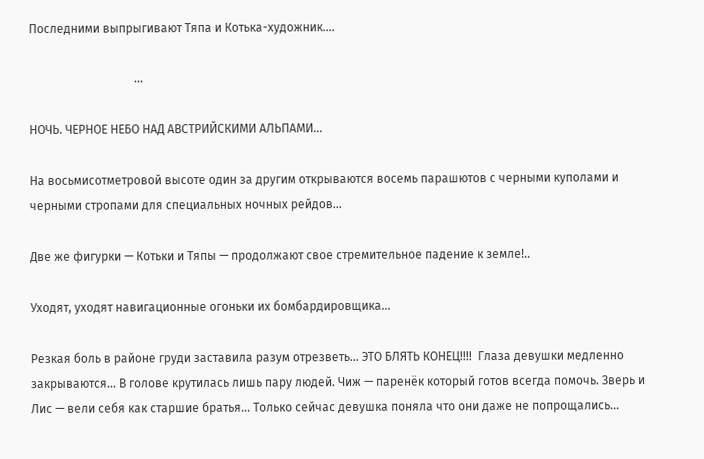Последними выпрыгивают Тяпа и Котька-художник....

                                   ...

НОЧЬ. ЧЕРНОЕ НЕБО НАД АВСТРИЙСКИМИ АЛЬПАМИ...

На восьмисотметровой высоте один за другим открываются восемь парашютов с черными куполами и черными стропами для специальных ночных рейдов...

Две же фигурки — Котьки и Тяпы — продолжают свое стремительное падение к земле!..

Уходят, уходят навигационные огоньки их бомбардировщика...

Резкая боль в районе груди заставила разум отрезветь... ЭТО БЛЯТЬ КОНЕЦ!!!!  Глаза девушки медленно закрываются... В голове крутилась лишь пару людей. Чиж — паренёк который готов всегда помочь. Зверь и Лис — вели себя как старшие братья... Только сейчас девушка поняла что они даже не попрощались...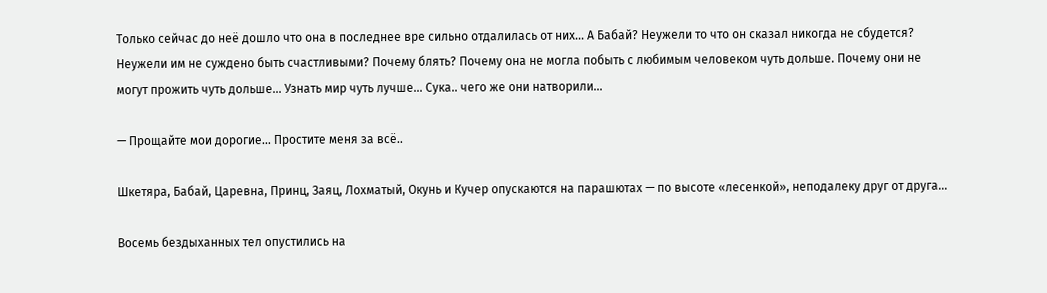Только сейчас до неё дошло что она в последнее вре сильно отдалилась от них... А Бабай? Неужели то что он сказал никогда не сбудется? Неужели им не суждено быть счастливыми? Почему блять? Почему она не могла побыть с любимым человеком чуть дольше. Почему они не могут прожить чуть дольше... Узнать мир чуть лучше... Сука.. чего же они натворили...

— Прощайте мои дорогие... Простите меня за всё..

Шкетяра, Бабай, Царевна, Принц, Заяц, Лохматый, Окунь и Кучер опускаются на парашютах — по высоте «лесенкой», неподалеку друг от друга...

Восемь бездыханных тел опустились на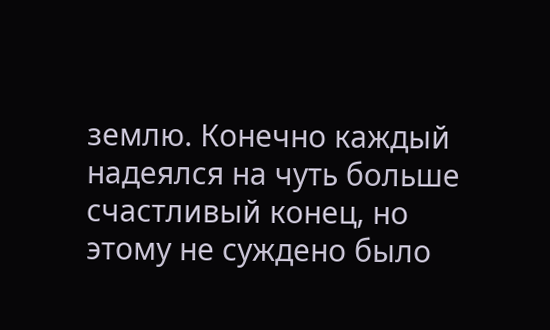землю. Конечно каждый надеялся на чуть больше счастливый конец, но этому не суждено было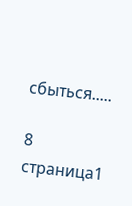сбыться.....

8 страница1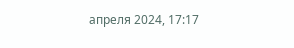апреля 2024, 17:17